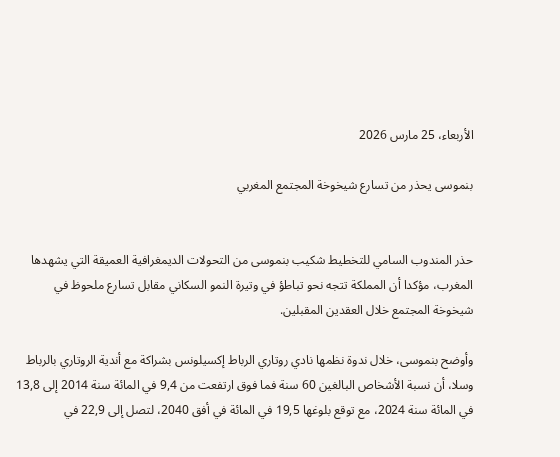الأربعاء، 25 مارس 2026

بنموسى يحذر من تسارع شيخوخة المجتمع المغربي


حذر المندوب السامي للتخطيط شكيب بنموسى من التحولات الديمغرافية العميقة التي يشهدها المغرب، مؤكدا أن المملكة تتجه نحو تباطؤ في وتيرة النمو السكاني مقابل تسارع ملحوظ في شيخوخة المجتمع خلال العقدين المقبلين.

وأوضح بنموسى، خلال ندوة نظمها نادي روتاري الرباط إكسيلونس بشراكة مع أندية الروتاري بالرباط وسلا، أن نسبة الأشخاص البالغين 60 سنة فما فوق ارتفعت من 9,4 في المائة سنة 2014 إلى 13,8 في المائة سنة 2024، مع توقع بلوغها 19,5 في المائة في أفق 2040، لتصل إلى 22,9 في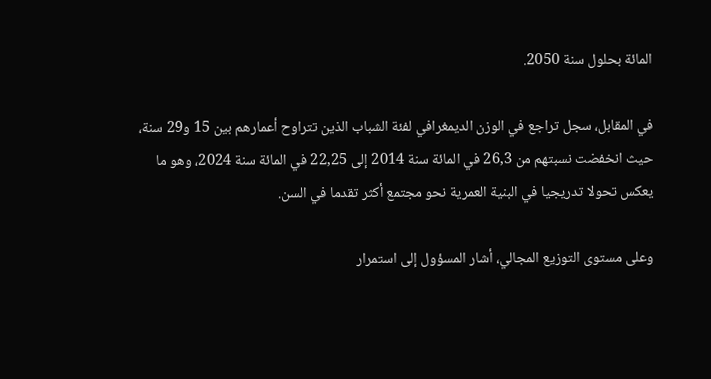المائة بحلول سنة 2050.

في المقابل، سجل تراجع في الوزن الديمغرافي لفئة الشباب الذين تتراوح أعمارهم بين 15 و29 سنة، حيث انخفضت نسبتهم من 26,3 في المائة سنة 2014 إلى 22,25 في المائة سنة 2024، وهو ما يعكس تحولا تدريجيا في البنية العمرية نحو مجتمع أكثر تقدما في السن.

وعلى مستوى التوزيع المجالي، أشار المسؤول إلى استمرار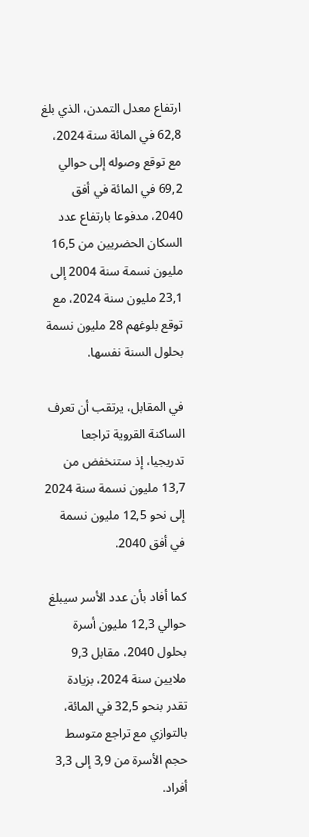ارتفاع معدل التمدن، الذي بلغ 62,8 في المائة سنة 2024، مع توقع وصوله إلى حوالي 69,2 في المائة في أفق 2040، مدفوعا بارتفاع عدد السكان الحضريين من 16,5 مليون نسمة سنة 2004 إلى 23,1 مليون سنة 2024، مع توقع بلوغهم 28 مليون نسمة بحلول السنة نفسها.

في المقابل، يرتقب أن تعرف الساكنة القروية تراجعا تدريجيا، إذ ستنخفض من 13,7 مليون نسمة سنة 2024 إلى نحو 12,5 مليون نسمة في أفق 2040.

كما أفاد بأن عدد الأسر سيبلغ حوالي 12,3 مليون أسرة بحلول 2040، مقابل 9,3 ملايين سنة 2024، بزيادة تقدر بنحو 32,5 في المائة، بالتوازي مع تراجع متوسط حجم الأسرة من 3,9 إلى 3,3 أفراد.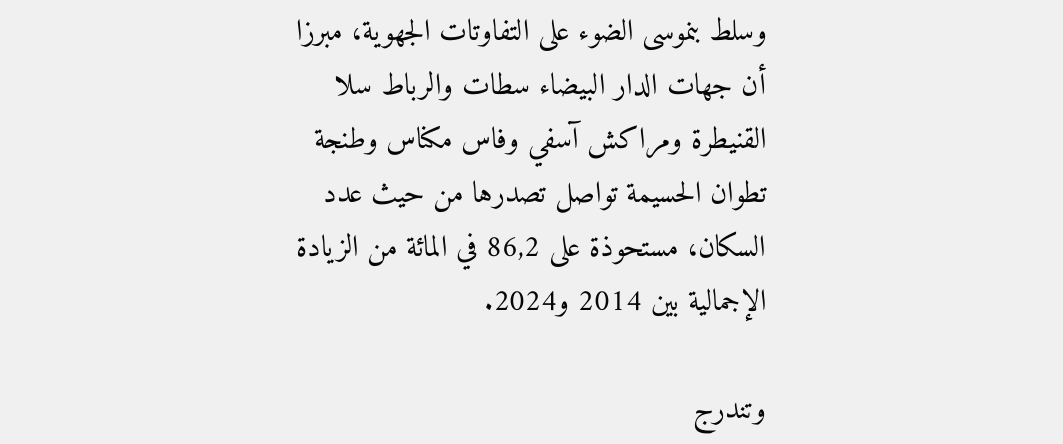وسلط بنموسى الضوء على التفاوتات الجهوية، مبرزا أن جهات الدار البيضاء سطات والرباط سلا القنيطرة ومراكش آسفي وفاس مكناس وطنجة تطوان الحسيمة تواصل تصدرها من حيث عدد السكان، مستحوذة على 86,2 في المائة من الزيادة الإجمالية بين 2014 و2024.

وتندرج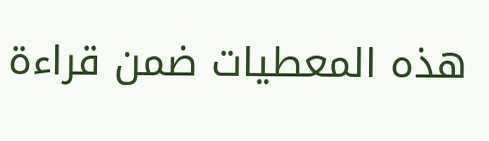هذه المعطيات ضمن قراءة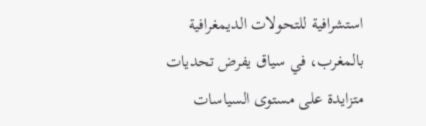استشرافية للتحولات الديمغرافية بالمغرب، في سياق يفرض تحديات متزايدة على مستوى السياسات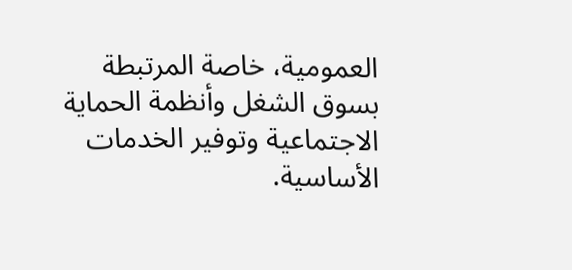العمومية، خاصة المرتبطة بسوق الشغل وأنظمة الحماية الاجتماعية وتوفير الخدمات الأساسية.